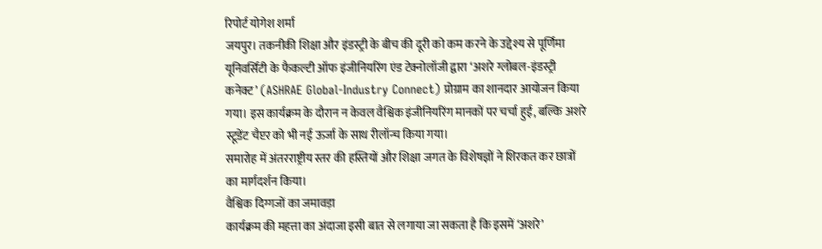रिपोर्ट योगेश शर्मा
जयपुर। तकनीकी शिक्षा और इंडस्ट्री के बीच की दूरी को कम करने के उद्देश्य से पूर्णिमा यूनिवर्सिटी के फैकल्टी ऑफ इंजीनियरिंग एंड टेक्नोलॉजी द्वारा ‘अशरे ग्लोबल-इंडस्ट्री कनेक्ट’ (ASHRAE Global-Industry Connect) प्रोग्राम का शानदार आयोजन किया गया। इस कार्यक्रम के दौरान न केवल वैश्विक इंजीनियरिंग मानकों पर चर्चा हुई, बल्कि अशरे स्टूडेंट चैप्टर को भी नई ऊर्जा के साथ रीलॉन्च किया गया।
समारोह में अंतरराष्ट्रीय स्तर की हस्तियों और शिक्षा जगत के विशेषज्ञों ने शिरकत कर छात्रों का मार्गदर्शन किया।
वैश्विक दिग्गजों का जमावड़ा
कार्यक्रम की महत्ता का अंदाजा इसी बात से लगाया जा सकता है कि इसमें ‘अशरे’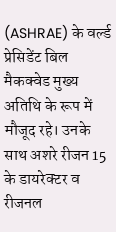(ASHRAE) के वर्ल्ड प्रेसिडेंट बिल मैकक्वेड मुख्य अतिथि के रूप में मौजूद रहे। उनके साथ अशरे रीजन 15 के डायरेक्टर व रीजनल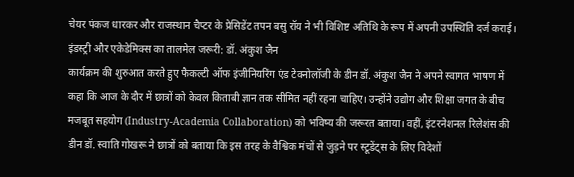चेयर पंकज धारकर और राजस्थान चैप्टर के प्रेसिडेंट तपन बसु रॉय ने भी विशिष्ट अतिथि के रूप में अपनी उपस्थिति दर्ज कराई।
इंडस्ट्री और एकेडेमिक्स का तालमेल जरूरी: डॉ. अंकुश जैन
कार्यक्रम की शुरुआत करते हुए फैकल्टी ऑफ इंजीनियरिंग एंड टेक्नोलॉजी के डीन डॉ. अंकुश जैन ने अपने स्वागत भाषण में कहा कि आज के दौर में छात्रों को केवल किताबी ज्ञान तक सीमित नहीं रहना चाहिए। उन्होंने उद्योग और शिक्षा जगत के बीच मजबूत सहयोग (Industry-Academia Collaboration) को भविष्य की जरूरत बताया। वहीं, इंटरनेशनल रिलेशंस की डीन डॉ. स्वाति गोखरू ने छात्रों को बताया कि इस तरह के वैश्विक मंचों से जुड़ने पर स्टूडेंट्स के लिए विदेशों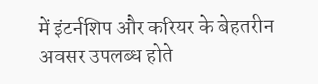में इंटर्नशिप और करियर के बेहतरीन अवसर उपलब्ध होते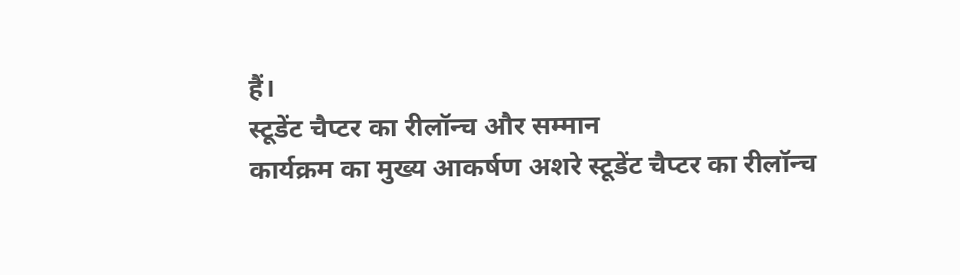हैं।
स्टूडेंट चैप्टर का रीलॉन्च और सम्मान
कार्यक्रम का मुख्य आकर्षण अशरे स्टूडेंट चैप्टर का रीलॉन्च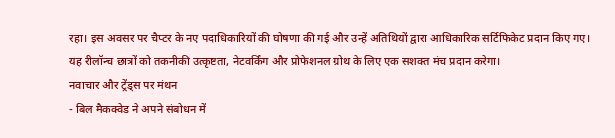रहा। इस अवसर पर चैप्टर के नए पदाधिकारियों की घोषणा की गई और उन्हें अतिथियों द्वारा आधिकारिक सर्टिफिकेट प्रदान किए गए। यह रीलॉन्च छात्रों को तकनीकी उत्कृष्टता, नेटवर्किंग और प्रोफेशनल ग्रोथ के लिए एक सशक्त मंच प्रदान करेगा।
नवाचार और ट्रेंड्स पर मंथन
- बिल मैकक्वेड ने अपने संबोधन में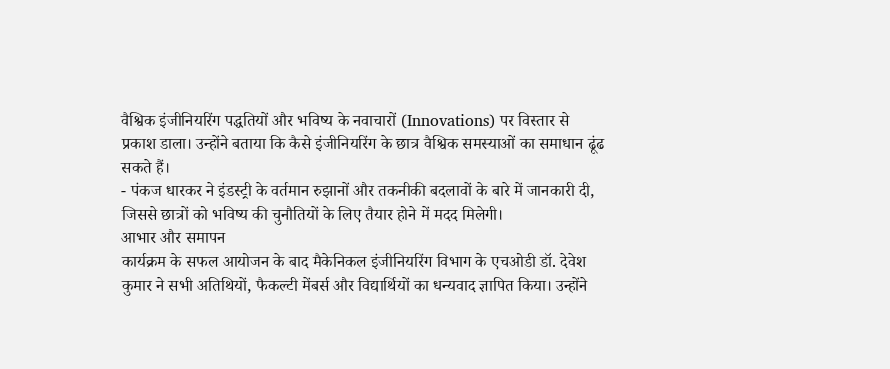वैश्विक इंजीनियरिंग पद्धतियों और भविष्य के नवाचारों (Innovations) पर विस्तार से प्रकाश डाला। उन्होंने बताया कि कैसे इंजीनियरिंग के छात्र वैश्विक समस्याओं का समाधान ढूंढ सकते हैं।
- पंकज धारकर ने इंडस्ट्री के वर्तमान रुझानों और तकनीकी बदलावों के बारे में जानकारी दी, जिससे छात्रों को भविष्य की चुनौतियों के लिए तैयार होने में मदद मिलेगी।
आभार और समापन
कार्यक्रम के सफल आयोजन के बाद मैकेनिकल इंजीनियरिंग विभाग के एचओडी डॉ. देवेश कुमार ने सभी अतिथियों, फैकल्टी मेंबर्स और विद्यार्थियों का धन्यवाद ज्ञापित किया। उन्होंने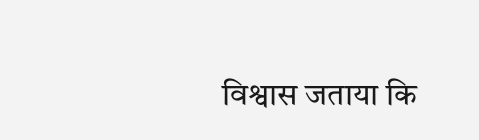विश्वास जताया कि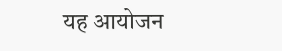यह आयोजन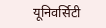यूनिवर्सिटी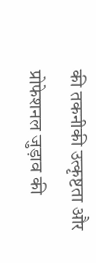की तकनीकी उत्कृष्टता और प्रोफेशनल जुड़ाव की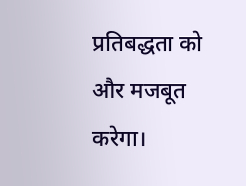प्रतिबद्धता को और मजबूत करेगा।